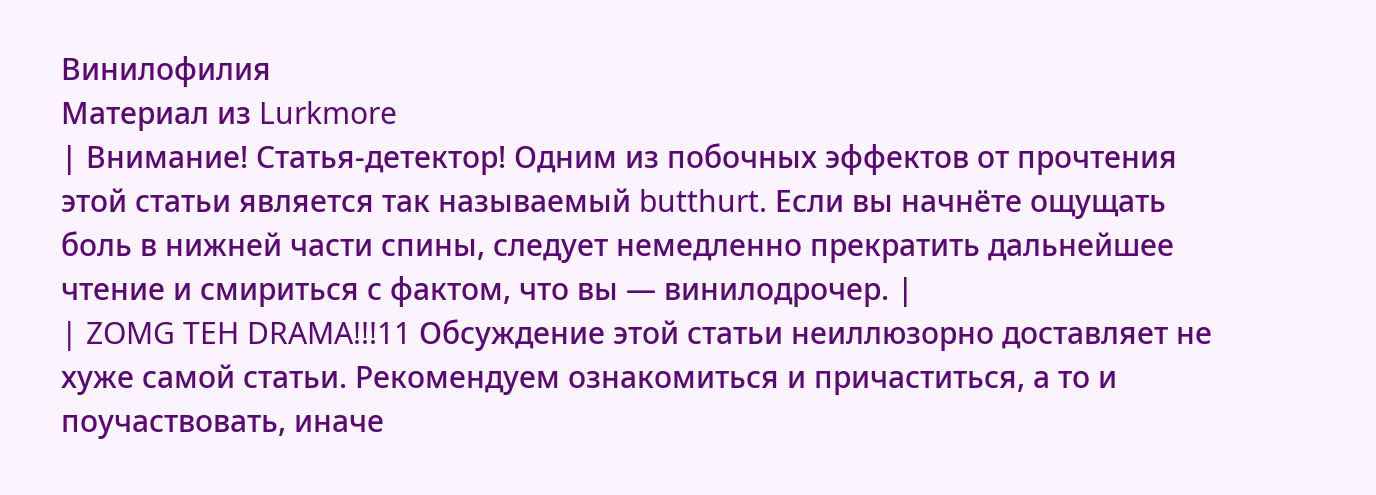Винилофилия
Материал из Lurkmore
| Внимание! Статья-детектор! Одним из побочных эффектов от прочтения этой статьи является так называемый butthurt. Если вы начнёте ощущать боль в нижней части спины, следует немедленно прекратить дальнейшее чтение и смириться с фактом, что вы — винилодрочер. |
| ZOMG TEH DRAMA!!!11 Обсуждение этой статьи неиллюзорно доставляет не хуже самой статьи. Рекомендуем ознакомиться и причаститься, а то и поучаствовать, иначе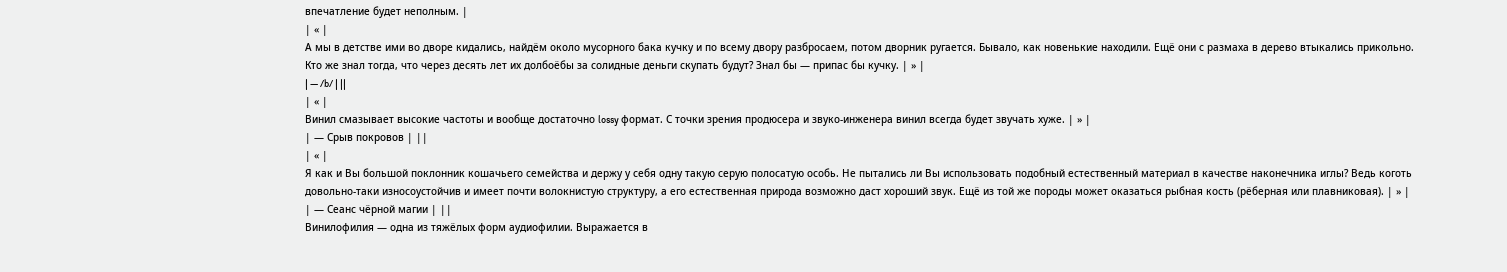впечатление будет неполным. |
| « |
А мы в детстве ими во дворе кидались, найдём около мусорного бака кучку и по всему двору разбросаем, потом дворник ругается. Бывало, как новенькие находили. Ещё они с размаха в дерево втыкались прикольно. Кто же знал тогда, что через десять лет их долбоёбы за солидные деньги скупать будут? Знал бы — припас бы кучку. | » |
| — /b/ | ||
| « |
Винил смазывает высокие частоты и вообще достаточно lossy формат. С точки зрения продюсера и звуко-инженера винил всегда будет звучать хуже. | » |
| — Срыв покровов | ||
| « |
Я как и Вы большой поклонник кошачьего семейства и держу у себя одну такую серую полосатую особь. Не пытались ли Вы использовать подобный естественный материал в качестве наконечника иглы? Ведь коготь довольно-таки износоустойчив и имеет почти волокнистую структуру, а его естественная природа возможно даст хороший звук. Ещё из той же породы может оказаться рыбная кость (рёберная или плавниковая). | » |
| — Сеанс чёрной магии | ||
Винилофилия — одна из тяжёлых форм аудиофилии. Выражается в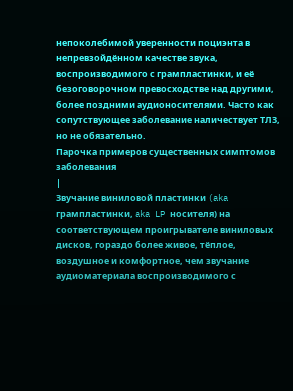непоколебимой уверенности поциэнта в непревзойдённом качестве звука, воспроизводимого с грампластинки, и её безоговорочном превосходстве над другими, более поздними аудионосителями. Часто как сопутствующее заболевание наличествует ТЛЗ, но не обязательно.
Парочка примеров существенных симптомов заболевания
|
Звучание виниловой пластинки (aka грампластинки, aka LP носителя) на соответствующем проигрывателе виниловых дисков, гораздо более живое, тёплое, воздушное и комфортное, чем звучание аудиоматериала воспроизводимого с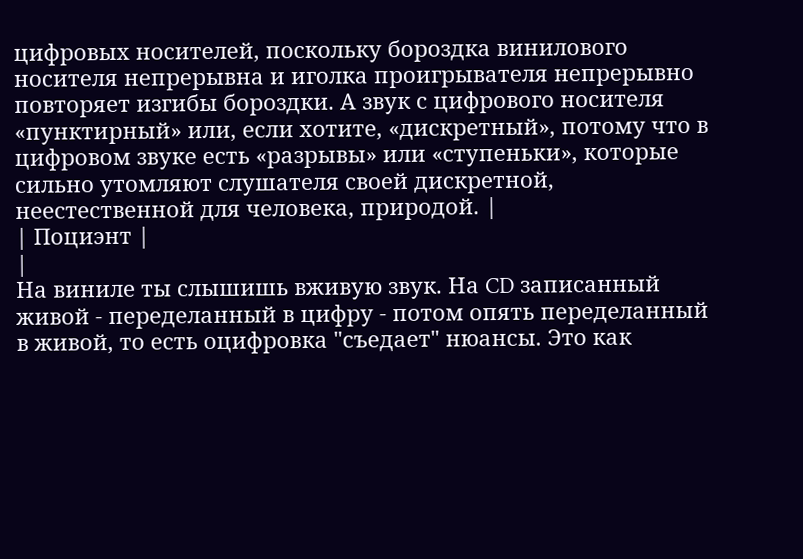цифровых носителей, поскольку бороздка винилового носителя непрерывна и иголка проигрывателя непрерывно повторяет изгибы бороздки. А звук с цифрового носителя «пунктирный» или, если хотите, «дискретный», потому что в цифровом звуке есть «разрывы» или «ступеньки», которые сильно утомляют слушателя своей дискретной, неестественной для человека, природой. |
| Поциэнт |
|
На виниле ты слышишь вживую звук. На CD записанный живой - переделанный в цифру - потом опять переделанный в живой, то есть оцифровка "съедает" нюансы. Это как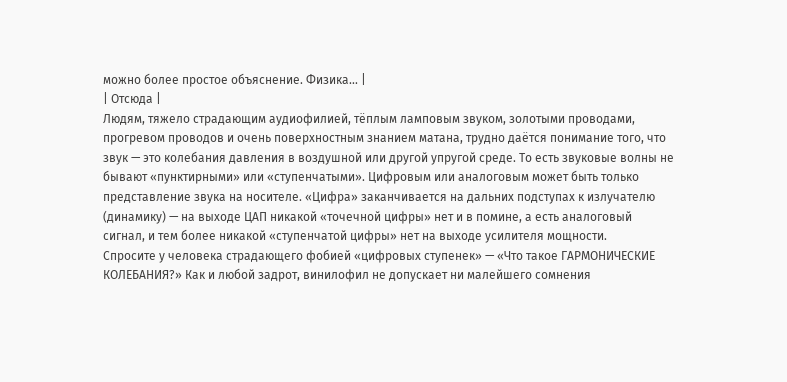можно более простое объяснение. Физика... |
| Отсюда |
Людям, тяжело страдающим аудиофилией, тёплым ламповым звуком, золотыми проводами, прогревом проводов и очень поверхностным знанием матана, трудно даётся понимание того, что звук — это колебания давления в воздушной или другой упругой среде. То есть звуковые волны не бывают «пунктирными» или «ступенчатыми». Цифровым или аналоговым может быть только представление звука на носителе. «Цифра» заканчивается на дальних подступах к излучателю (динамику) — на выходе ЦАП никакой «точечной цифры» нет и в помине, а есть аналоговый сигнал, и тем более никакой «ступенчатой цифры» нет на выходе усилителя мощности.
Спросите у человека страдающего фобией «цифровых ступенек» — «Что такое ГАРМОНИЧЕСКИЕ КОЛЕБАНИЯ?» Как и любой задрот, винилофил не допускает ни малейшего сомнения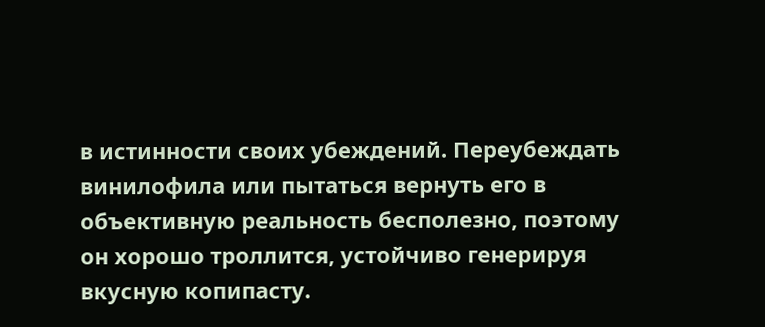в истинности своих убеждений. Переубеждать винилофила или пытаться вернуть его в объективную реальность бесполезно, поэтому он хорошо троллится, устойчиво генерируя вкусную копипасту.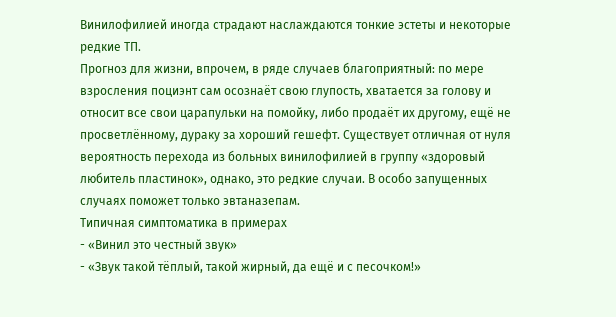Винилофилией иногда страдают наслаждаются тонкие эстеты и некоторые редкие ТП.
Прогноз для жизни, впрочем, в ряде случаев благоприятный: по мере взросления поциэнт сам осознаёт свою глупость, хватается за голову и относит все свои царапульки на помойку, либо продаёт их другому, ещё не просветлённому, дураку за хороший гешефт. Существует отличная от нуля вероятность перехода из больных винилофилией в группу «здоровый любитель пластинок», однако, это редкие случаи. В особо запущенных случаях поможет только эвтаназепам.
Типичная симптоматика в примерах
- «Винил это честный звук»
- «Звук такой тёплый, такой жирный, да ещё и с песочком!»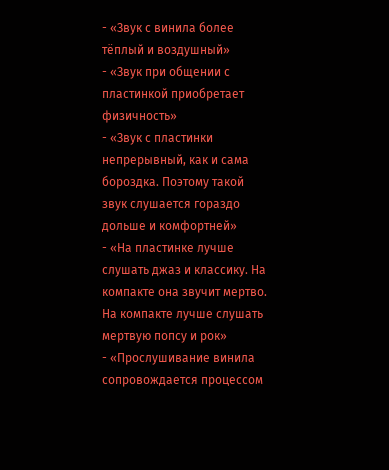- «Звук с винила более тёплый и воздушный»
- «Звук при общении с пластинкой приобретает физичность»
- «Звук с пластинки непрерывный, как и сама бороздка. Поэтому такой звук слушается гораздо дольше и комфортней»
- «На пластинке лучше слушать джаз и классику. На компакте она звучит мертво. На компакте лучше слушать мертвую попсу и рок»
- «Прослушивание винила сопровождается процессом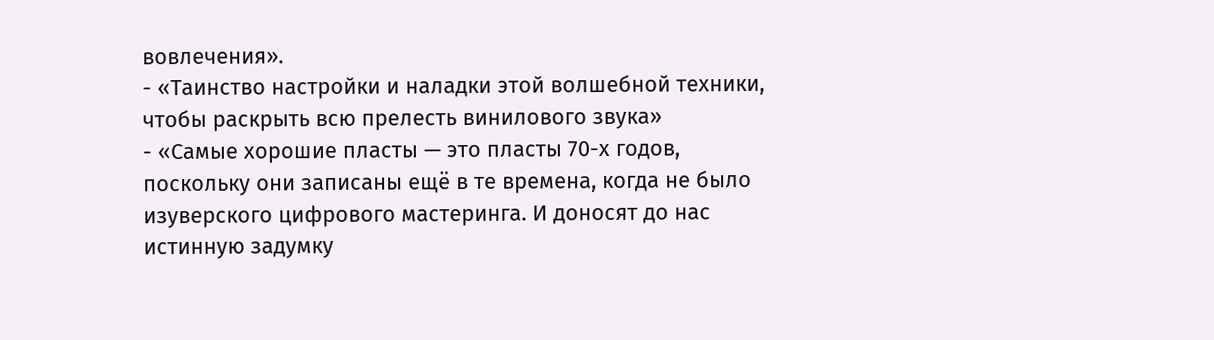вовлечения».
- «Таинство настройки и наладки этой волшебной техники, чтобы раскрыть всю прелесть винилового звука»
- «Самые хорошие пласты — это пласты 70-х годов, поскольку они записаны ещё в те времена, когда не было изуверского цифрового мастеринга. И доносят до нас истинную задумку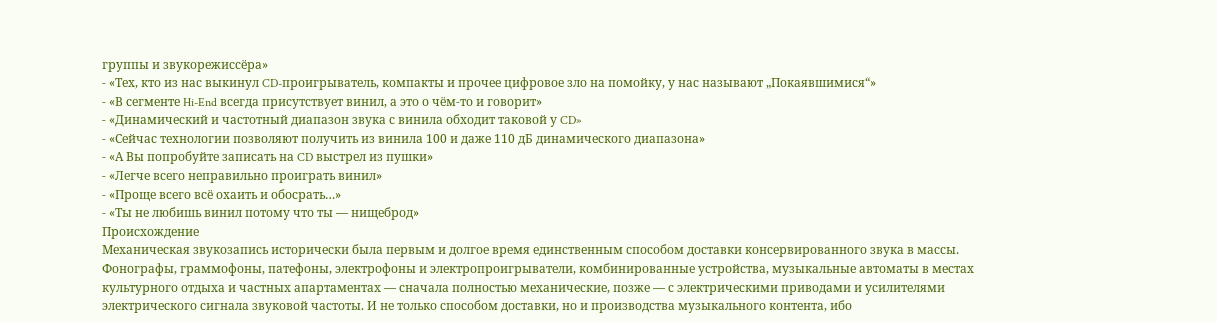группы и звукорежиссёра»
- «Тех, кто из нас выкинул CD-проигрыватель, компакты и прочее цифровое зло на помойку, у нас называют „Покаявшимися“»
- «В сегменте Hi-End всегда присутствует винил, а это о чём-то и говорит»
- «Динамический и частотный диапазон звука с винила обходит таковой у CD»
- «Сейчас технологии позволяют получить из винила 100 и даже 110 дБ динамического диапазона»
- «А Вы попробуйте записать на CD выстрел из пушки»
- «Легче всего неправильно проиграть винил»
- «Проще всего всё охаить и обосрать…»
- «Ты не любишь винил потому что ты — нищеброд»
Происхождение
Механическая звукозапись исторически была первым и долгое время единственным способом доставки консервированного звука в массы. Фонографы, граммофоны, патефоны, электрофоны и электропроигрыватели, комбинированные устройства, музыкальные автоматы в местах культурного отдыха и частных апартаментах — сначала полностью механические, позже — с электрическими приводами и усилителями электрического сигнала звуковой частоты. И не только способом доставки, но и производства музыкального контента, ибо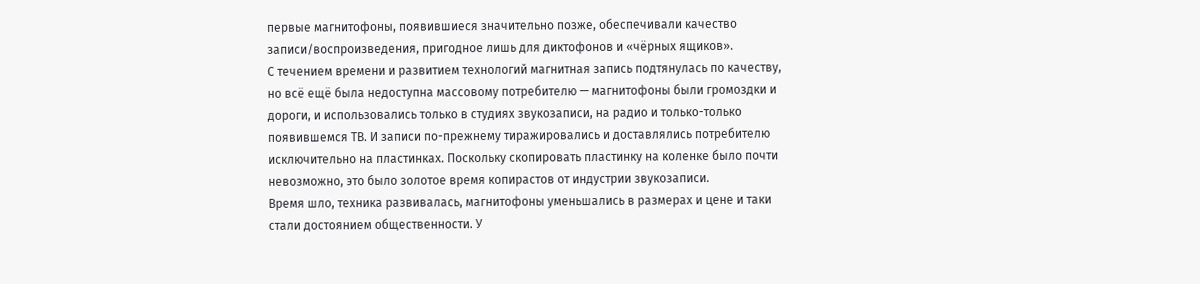первые магнитофоны, появившиеся значительно позже, обеспечивали качество записи/воспроизведения, пригодное лишь для диктофонов и «чёрных ящиков».
С течением времени и развитием технологий магнитная запись подтянулась по качеству, но всё ещё была недоступна массовому потребителю — магнитофоны были громоздки и дороги, и использовались только в студиях звукозаписи, на радио и только-только появившемся ТВ. И записи по-прежнему тиражировались и доставлялись потребителю исключительно на пластинках. Поскольку скопировать пластинку на коленке было почти невозможно, это было золотое время копирастов от индустрии звукозаписи.
Время шло, техника развивалась, магнитофоны уменьшались в размерах и цене и таки стали достоянием общественности. У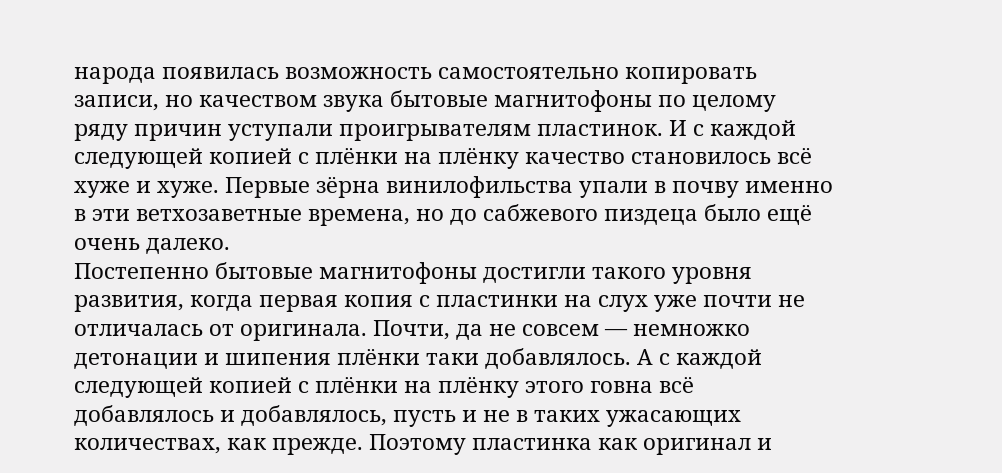народа появилась возможность самостоятельно копировать записи, но качеством звука бытовые магнитофоны по целому ряду причин уступали проигрывателям пластинок. И с каждой следующей копией с плёнки на плёнку качество становилось всё хуже и хуже. Первые зёрна винилофильства упали в почву именно в эти ветхозаветные времена, но до сабжевого пиздеца было ещё очень далеко.
Постепенно бытовые магнитофоны достигли такого уровня развития, когда первая копия с пластинки на слух уже почти не отличалась от оригинала. Почти, да не совсем — немножко детонации и шипения плёнки таки добавлялось. А с каждой следующей копией с плёнки на плёнку этого говна всё добавлялось и добавлялось, пусть и не в таких ужасающих количествах, как прежде. Поэтому пластинка как оригинал и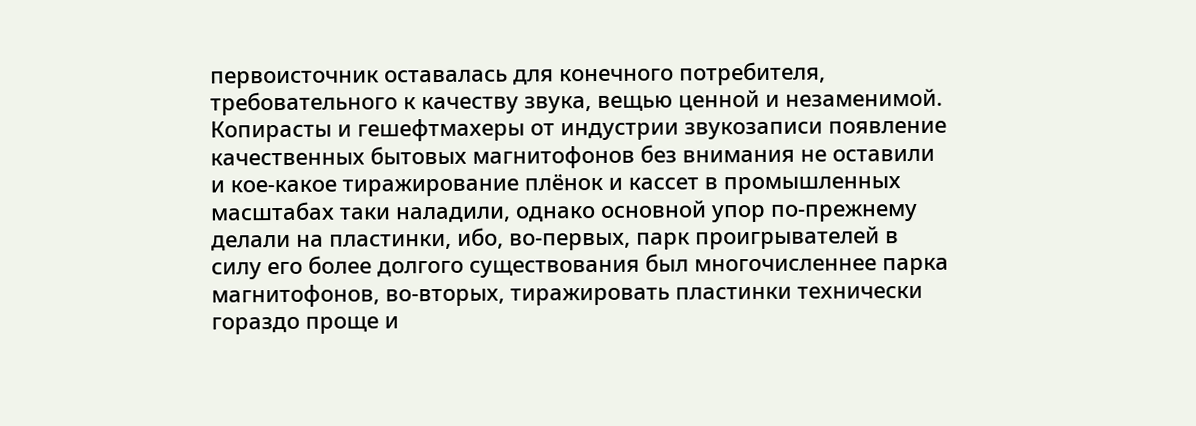первоисточник оставалась для конечного потребителя, требовательного к качеству звука, вещью ценной и незаменимой. Копирасты и гешефтмахеры от индустрии звукозаписи появление качественных бытовых магнитофонов без внимания не оставили и кое-какое тиражирование плёнок и кассет в промышленных масштабах таки наладили, однако основной упор по-прежнему делали на пластинки, ибо, во-первых, парк проигрывателей в силу его более долгого существования был многочисленнее парка магнитофонов, во-вторых, тиражировать пластинки технически гораздо проще и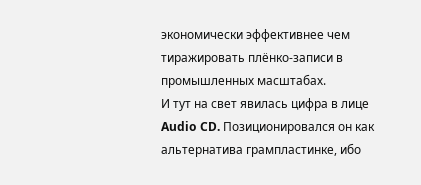экономически эффективнее чем тиражировать плёнко-записи в промышленных масштабах.
И тут на свет явилась цифра в лице Audio CD. Позиционировался он как альтернатива грампластинке, ибо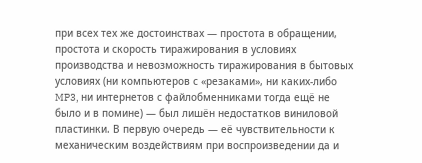при всех тех же достоинствах — простота в обращении, простота и скорость тиражирования в условиях производства и невозможность тиражирования в бытовых условиях (ни компьютеров с «резаками», ни каких-либо MP3, ни интернетов с файлобменниками тогда ещё не было и в помине) — был лишён недостатков виниловой пластинки. В первую очередь — её чувствительности к механическим воздействиям при воспроизведении да и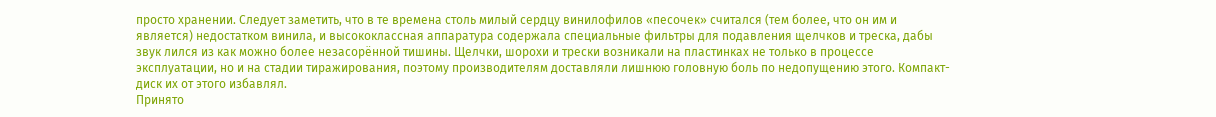просто хранении. Следует заметить, что в те времена столь милый сердцу винилофилов «песочек» считался (тем более, что он им и является) недостатком винила, и высококлассная аппаратура содержала специальные фильтры для подавления щелчков и треска, дабы звук лился из как можно более незасорённой тишины. Щелчки, шорохи и трески возникали на пластинках не только в процессе эксплуатации, но и на стадии тиражирования, поэтому производителям доставляли лишнюю головную боль по недопущению этого. Компакт-диск их от этого избавлял.
Принято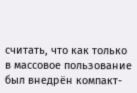считать, что как только в массовое пользование был внедрён компакт-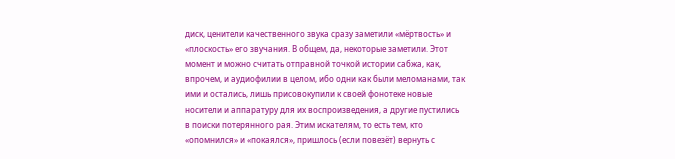диск, ценители качественного звука сразу заметили «мёртвость» и «плоскость» его звучания. В общем, да, некоторые заметили. Этот момент и можно считать отправной точкой истории сабжа, как, впрочем, и аудиофилии в целом, ибо одни как были меломанами, так ими и остались, лишь присовокупили к своей фонотеке новые носители и аппаратуру для их воспроизведения, а другие пустились в поиски потерянного рая. Этим искателям, то есть тем, кто «опомнился» и «покаялся», пришлось (если повезёт) вернуть с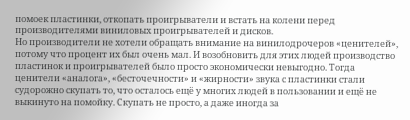помоек пластинки, откопать проигрыватели и встать на колени перед производителями виниловых проигрывателей и дисков.
Но производители не хотели обращать внимание на винилодрочеров «ценителей», потому что процент их был очень мал. И возобновить для этих людей производство пластинок и проигрывателей было просто экономически невыгодно. Тогда ценители «аналога», «бесточечности» и «жирности» звука с пластинки стали судорожно скупать то, что осталось ещё у многих людей в пользовании и ещё не выкинуто на помойку. Скупать не просто, а даже иногда за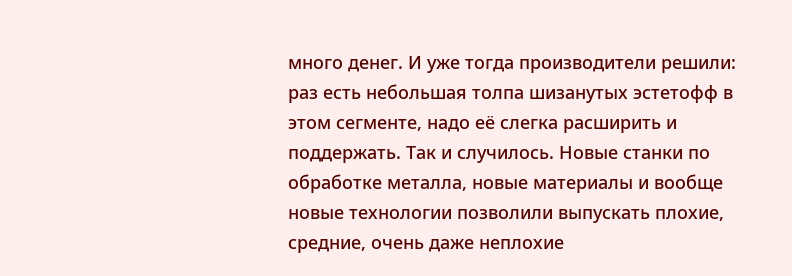много денег. И уже тогда производители решили: раз есть небольшая толпа шизанутых эстетофф в этом сегменте, надо её слегка расширить и поддержать. Так и случилось. Новые станки по обработке металла, новые материалы и вообще новые технологии позволили выпускать плохие, средние, очень даже неплохие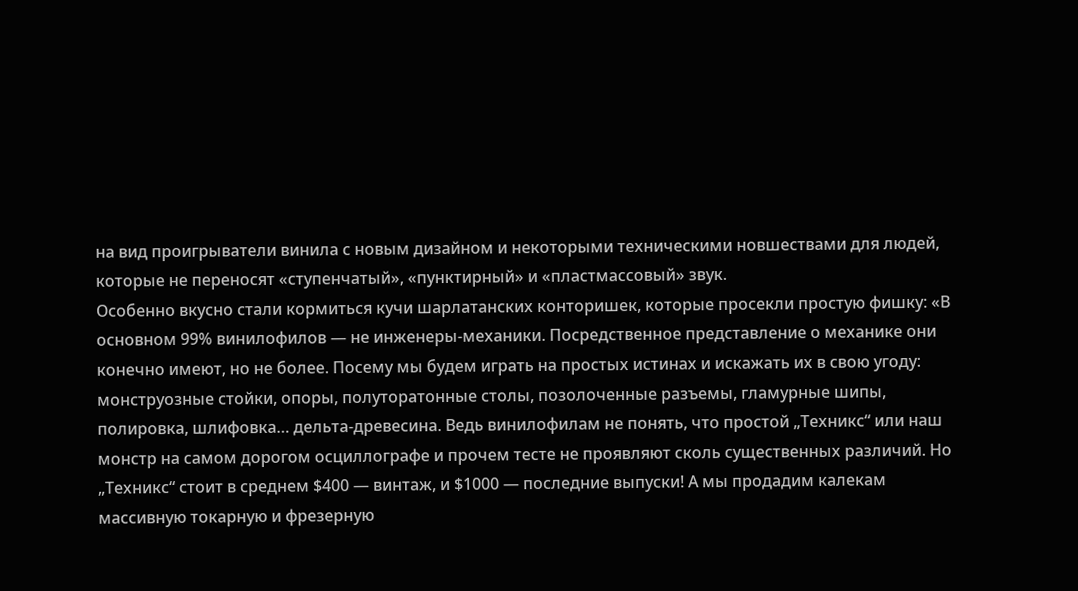на вид проигрыватели винила с новым дизайном и некоторыми техническими новшествами для людей, которые не переносят «ступенчатый», «пунктирный» и «пластмассовый» звук.
Особенно вкусно стали кормиться кучи шарлатанских конторишек, которые просекли простую фишку: «В основном 99% винилофилов — не инженеры-механики. Посредственное представление о механике они конечно имеют, но не более. Посему мы будем играть на простых истинах и искажать их в свою угоду: монструозные стойки, опоры, полуторатонные столы, позолоченные разъемы, гламурные шипы, полировка, шлифовка… дельта-древесина. Ведь винилофилам не понять, что простой „Техникс“ или наш монстр на самом дорогом осциллографе и прочем тесте не проявляют сколь существенных различий. Но „Техникс“ стоит в среднем $400 — винтаж, и $1000 — последние выпуски! А мы продадим калекам массивную токарную и фрезерную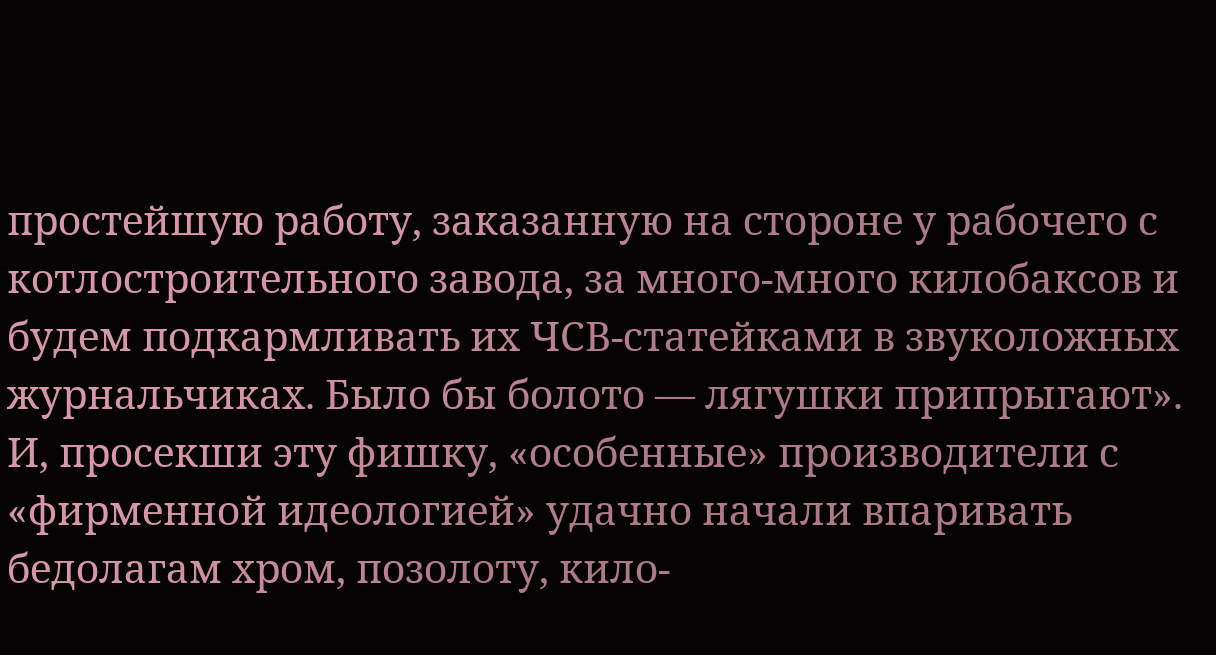простейшую работу, заказанную на стороне у рабочего с котлостроительного завода, за много-много килобаксов и будем подкармливать их ЧСВ-статейками в звуколожных журнальчиках. Было бы болото — лягушки припрыгают». И, просекши эту фишку, «особенные» производители с «фирменной идеологией» удачно начали впаривать бедолагам хром, позолоту, кило-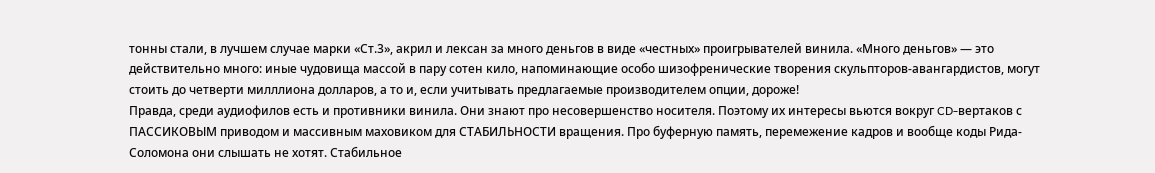тонны стали, в лучшем случае марки «Ст.3», акрил и лексан за много деньгов в виде «честных» проигрывателей винила. «Много деньгов» — это действительно много: иные чудовища массой в пару сотен кило, напоминающие особо шизофренические творения скульпторов-авангардистов, могут стоить до четверти милллиона долларов, а то и, если учитывать предлагаемые производителем опции, дороже!
Правда, среди аудиофилов есть и противники винила. Они знают про несовершенство носителя. Поэтому их интересы вьются вокруг CD-вертаков с ПАССИКОВЫМ приводом и массивным маховиком для СТАБИЛЬНОСТИ вращения. Про буферную память, перемежение кадров и вообще коды Рида-Соломона они слышать не хотят. Стабильное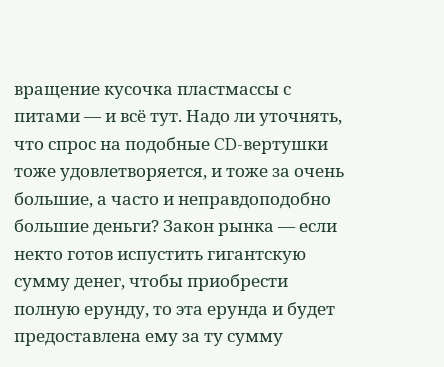вращение кусочка пластмассы с питами — и всё тут. Надо ли уточнять, что спрос на подобные CD-вертушки тоже удовлетворяется, и тоже за очень большие, а часто и неправдоподобно большие деньги? Закон рынка — если некто готов испустить гигантскую сумму денег, чтобы приобрести полную ерунду, то эта ерунда и будет предоставлена ему за ту сумму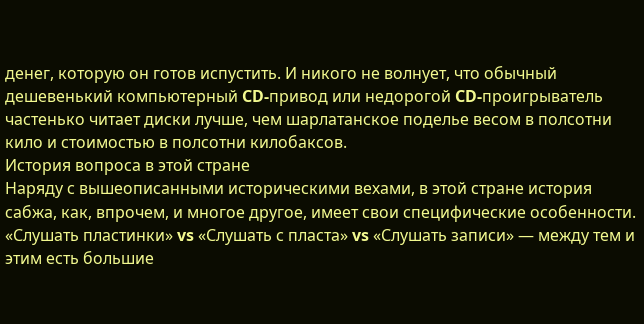денег, которую он готов испустить. И никого не волнует, что обычный дешевенький компьютерный CD-привод или недорогой CD-проигрыватель частенько читает диски лучше, чем шарлатанское поделье весом в полсотни кило и стоимостью в полсотни килобаксов.
История вопроса в этой стране
Наряду с вышеописанными историческими вехами, в этой стране история сабжа, как, впрочем, и многое другое, имеет свои специфические особенности. «Слушать пластинки» vs «Слушать с пласта» vs «Слушать записи» — между тем и этим есть большие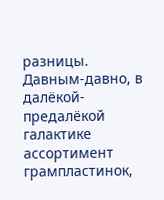разницы.
Давным-давно, в далёкой-предалёкой галактике ассортимент грампластинок,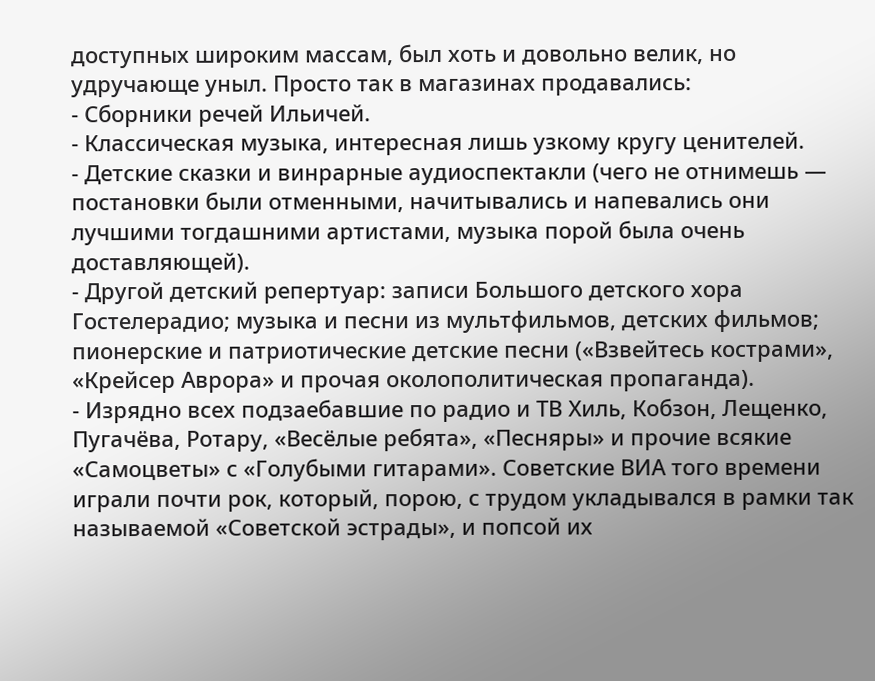доступных широким массам, был хоть и довольно велик, но удручающе уныл. Просто так в магазинах продавались:
- Сборники речей Ильичей.
- Классическая музыка, интересная лишь узкому кругу ценителей.
- Детские сказки и винрарные аудиоспектакли (чего не отнимешь — постановки были отменными, начитывались и напевались они лучшими тогдашними артистами, музыка порой была очень доставляющей).
- Другой детский репертуар: записи Большого детского хора Гостелерадио; музыка и песни из мультфильмов, детских фильмов; пионерские и патриотические детские песни («Взвейтесь кострами», «Крейсер Аврора» и прочая околополитическая пропаганда).
- Изрядно всех подзаебавшие по радио и ТВ Хиль, Кобзон, Лещенко, Пугачёва, Ротару, «Весёлые ребята», «Песняры» и прочие всякие «Самоцветы» с «Голубыми гитарами». Советские ВИА того времени играли почти рок, который, порою, с трудом укладывался в рамки так называемой «Советской эстрады», и попсой их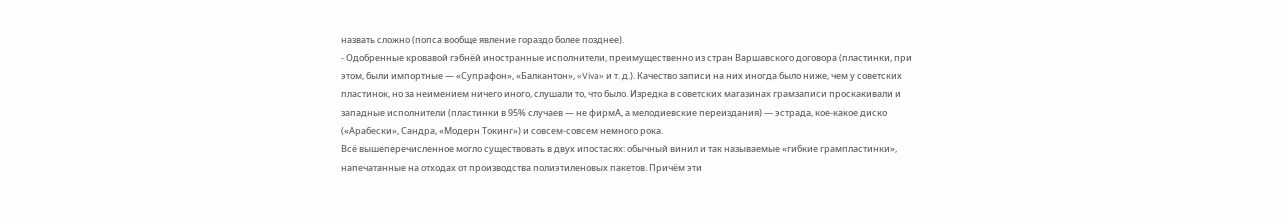назвать сложно (попса вообще явление гораздо более позднее).
- Одобренные кровавой гэбнёй иностранные исполнители, преимущественно из стран Варшавского договора (пластинки, при этом, были импортные — «Супрафон», «Балкантон», «Viva» и т. д.). Качество записи на них иногда было ниже, чем у советских пластинок, но за неимением ничего иного, слушали то, что было. Изредка в советских магазинах грамзаписи проскакивали и западные исполнители (пластинки в 95% случаев — не фирмА, а мелодиевские переиздания) — эстрада, кое-какое диско («Арабески», Сандра, «Модерн Токинг») и совсем-совсем немного рока.
Всё вышеперечисленное могло существовать в двух ипостасях: обычный винил и так называемые «гибкие грампластинки», напечатанные на отходах от производства полиэтиленовых пакетов. Причём эти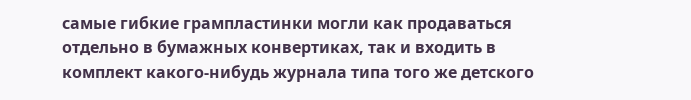самые гибкие грампластинки могли как продаваться отдельно в бумажных конвертиках, так и входить в комплект какого-нибудь журнала типа того же детского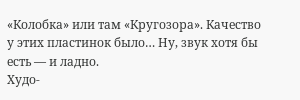«Колобка» или там «Кругозора». Качество у этих пластинок было… Ну, звук хотя бы есть — и ладно.
Худо-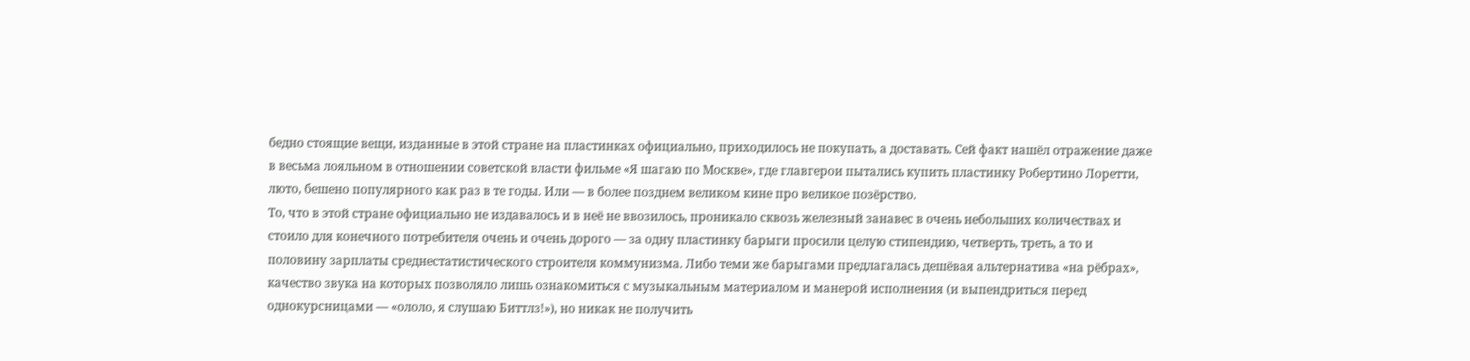бедно стоящие вещи, изданные в этой стране на пластинках официально, приходилось не покупать, а доставать. Сей факт нашёл отражение даже в весьма лояльном в отношении советской власти фильме «Я шагаю по Москве», где главгерои пытались купить пластинку Робертино Лоретти, люто, бешено популярного как раз в те годы. Или — в более позднем великом кине про великое позёрство.
То, что в этой стране официально не издавалось и в неё не ввозилось, проникало сквозь железный занавес в очень небольших количествах и стоило для конечного потребителя очень и очень дорого — за одну пластинку барыги просили целую стипендию, четверть, треть, а то и половину зарплаты среднестатистического строителя коммунизма. Либо теми же барыгами предлагалась дешёвая альтернатива «на рёбрах», качество звука на которых позволяло лишь ознакомиться с музыкальным материалом и манерой исполнения (и выпендриться перед однокурсницами — «ололо, я слушаю Биттлз!»), но никак не получить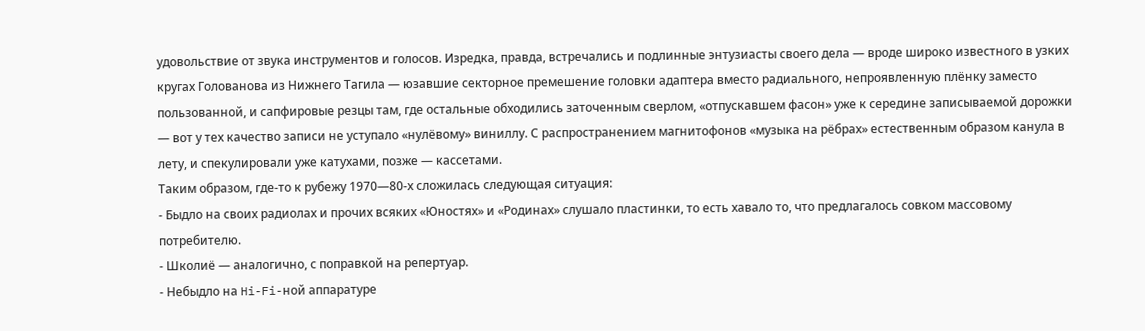удовольствие от звука инструментов и голосов. Изредка, правда, встречались и подлинные энтузиасты своего дела — вроде широко известного в узких кругах Голованова из Нижнего Тагила — юзавшие секторное премешение головки адаптера вместо радиального, непроявленную плёнку заместо пользованной, и сапфировые резцы там, где остальные обходились заточенным сверлом, «отпускавшем фасон» уже к середине записываемой дорожки — вот у тех качество записи не уступало «нулёвому» виниллу. С распространением магнитофонов «музыка на рёбрах» естественным образом канула в лету, и спекулировали уже катухами, позже — кассетами.
Таким образом, где-то к рубежу 1970—80-х сложилась следующая ситуация:
- Быдло на своих радиолах и прочих всяких «Юностях» и «Родинах» слушало пластинки, то есть хавало то, что предлагалось совком массовому потребителю.
- Школиё — аналогично, с поправкой на репертуар.
- Небыдло на Hi-Fi-ной аппаратуре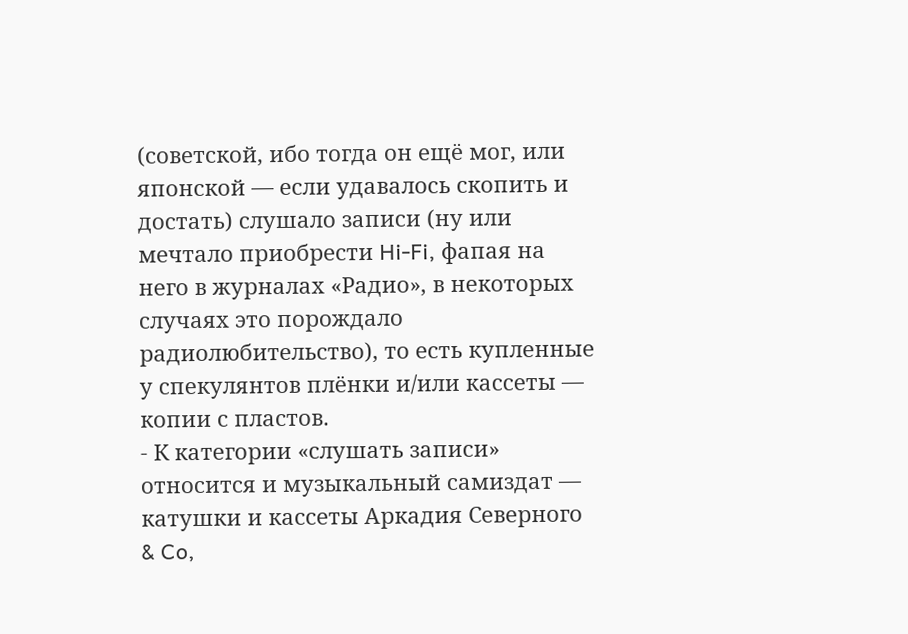(советской, ибо тогда он ещё мог, или японской — если удавалось скопить и достать) слушало записи (ну или мечтало приобрести Hi-Fi, фапая на него в журналах «Радио», в некоторых случаях это порождало радиолюбительство), то есть купленные у спекулянтов плёнки и/или кассеты — копии с пластов.
- К категории «слушать записи» относится и музыкальный самиздат — катушки и кассеты Аркадия Северного & Co,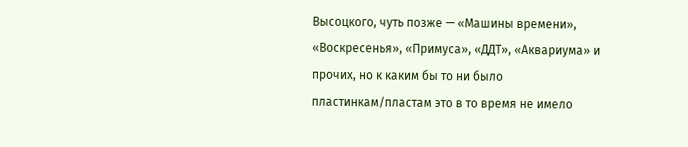Высоцкого, чуть позже — «Машины времени», «Воскресенья», «Примуса», «ДДТ», «Аквариума» и прочих, но к каким бы то ни было пластинкам/пластам это в то время не имело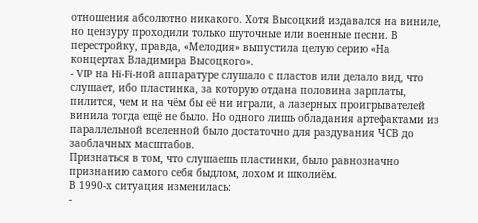отношения абсолютно никакого. Хотя Высоцкий издавался на виниле, но цензуру проходили только шуточные или военные песни. В перестройку, правда, «Мелодия» выпустила целую серию «На концертах Владимира Высоцкого».
- VIP на Hi-Fi-ной аппаратуре слушало с пластов или делало вид, что слушает, ибо пластинка, за которую отдана половина зарплаты, пилится, чем и на чём бы её ни играли, а лазерных проигрывателей винила тогда ещё не было. Но одного лишь обладания артефактами из параллельной вселенной было достаточно для раздувания ЧСВ до заоблачных масштабов.
Признаться в том, что слушаешь пластинки, было равнозначно признанию самого себя быдлом, лохом и школиём.
В 1990-х ситуация изменилась:
-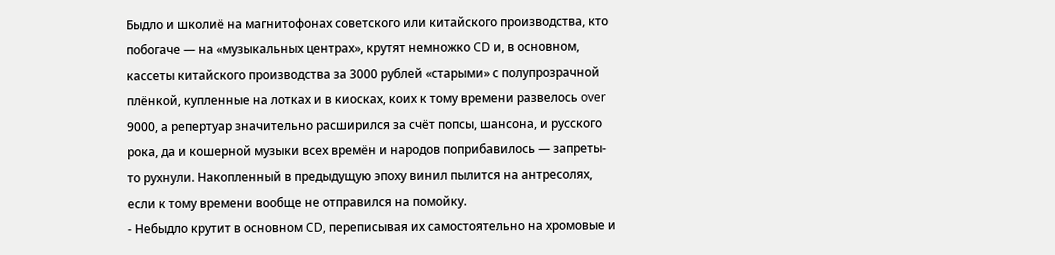Быдло и школиё на магнитофонах советского или китайского производства, кто побогаче — на «музыкальных центрах», крутят немножко CD и, в основном, кассеты китайского производства за 3000 рублей «старыми» с полупрозрачной плёнкой, купленные на лотках и в киосках, коих к тому времени развелось over 9000, а репертуар значительно расширился за счёт попсы, шансона, и русского рока, да и кошерной музыки всех времён и народов поприбавилось — запреты-то рухнули. Накопленный в предыдущую эпоху винил пылится на антресолях, если к тому времени вообще не отправился на помойку.
- Небыдло крутит в основном CD, переписывая их самостоятельно на хромовые и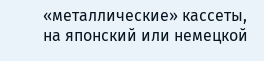«металлические» кассеты, на японский или немецкой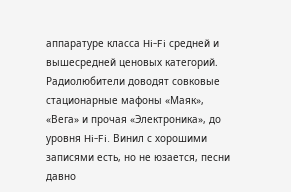аппаратуре класса Hi-Fi средней и вышесредней ценовых категорий. Радиолюбители доводят совковые стационарные мафоны «Маяк», «Вега» и прочая «Электроника», до уровня Hi-Fi. Винил с хорошими записями есть, но не юзается, песни давно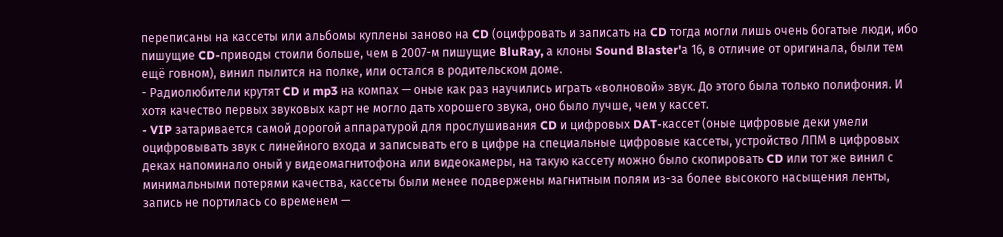переписаны на кассеты или альбомы куплены заново на CD (оцифровать и записать на CD тогда могли лишь очень богатые люди, ибо пишущие CD-приводы стоили больше, чем в 2007-м пишущие BluRay, а клоны Sound Blaster'а 16, в отличие от оригинала, были тем ещё говном), винил пылится на полке, или остался в родительском доме.
- Радиолюбители крутят CD и mp3 на компах — оные как раз научились играть «волновой» звук. До этого была только полифония. И хотя качество первых звуковых карт не могло дать хорошего звука, оно было лучше, чем у кассет.
- VIP затаривается самой дорогой аппаратурой для прослушивания CD и цифровых DAT-кассет (оные цифровые деки умели оцифровывать звук с линейного входа и записывать его в цифре на специальные цифровые кассеты, устройство ЛПМ в цифровых деках напоминало оный у видеомагнитофона или видеокамеры, на такую кассету можно было скопировать CD или тот же винил с минимальными потерями качества, кассеты были менее подвержены магнитным полям из-за более высокого насыщения ленты, запись не портилась со временем —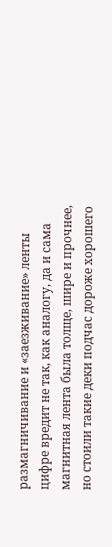размагничивание и «заезживание» ленты цифре вредит не так, как аналогу, да и сама магнитная лента была толще, шире и прочнее, но стоили такие деки подчас дороже хорошего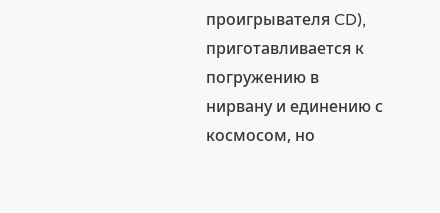проигрывателя CD), приготавливается к погружению в нирвану и единению с космосом, но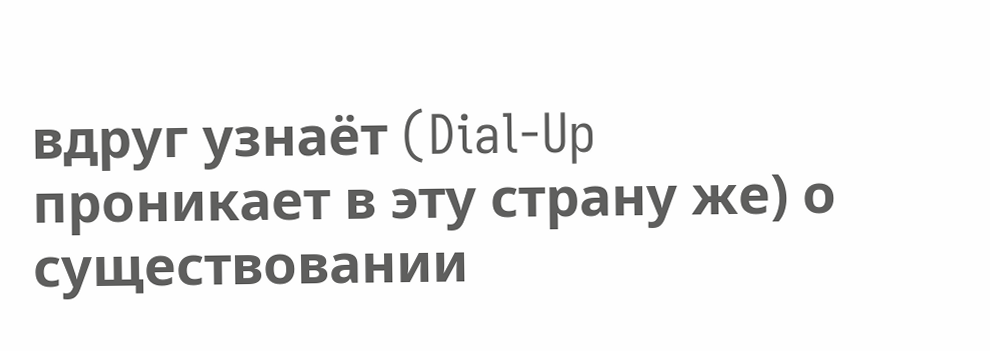вдруг узнаёт (Dial-Up проникает в эту страну же) о существовании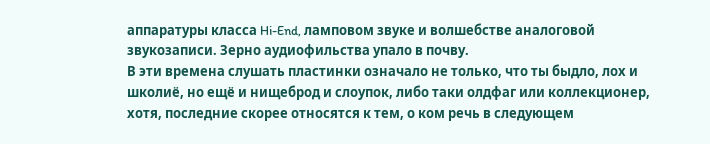аппаратуры класса Hi-End, ламповом звуке и волшебстве аналоговой звукозаписи. Зерно аудиофильства упало в почву.
В эти времена слушать пластинки означало не только, что ты быдло, лох и школиё, но ещё и нищеброд и слоупок, либо таки олдфаг или коллекционер, хотя, последние скорее относятся к тем, о ком речь в следующем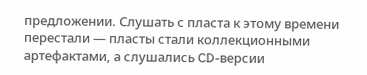предложении. Слушать с пласта к этому времени перестали — пласты стали коллекционными артефактами, а слушались CD-версии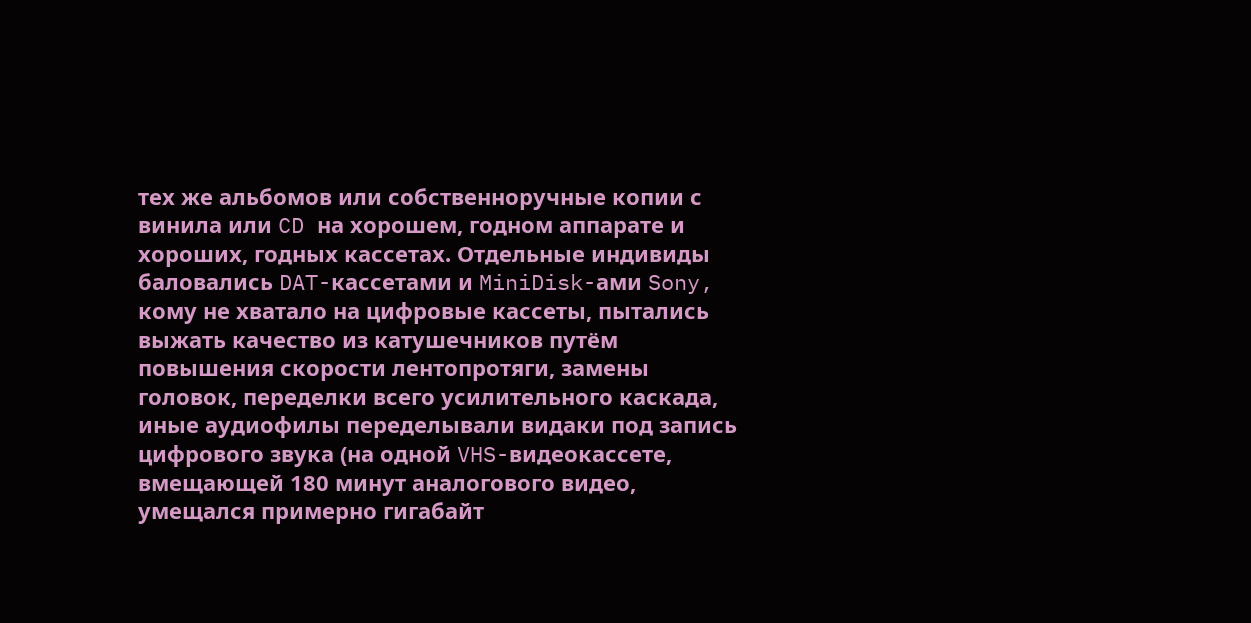тех же альбомов или собственноручные копии с винила или CD на хорошем, годном аппарате и хороших, годных кассетах. Отдельные индивиды баловались DAT-кассетами и MiniDisk-ами Sony, кому не хватало на цифровые кассеты, пытались выжать качество из катушечников путём повышения скорости лентопротяги, замены головок, переделки всего усилительного каскада, иные аудиофилы переделывали видаки под запись цифрового звука (на одной VHS-видеокассете, вмещающей 180 минут аналогового видео, умещался примерно гигабайт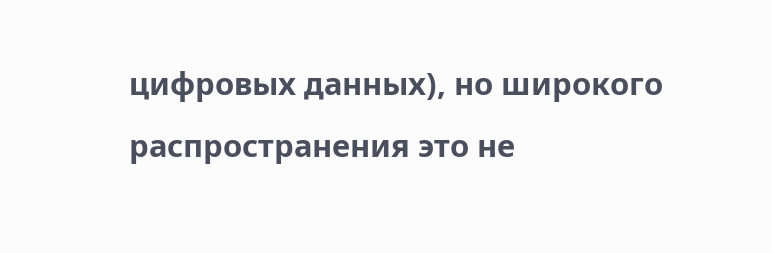цифровых данных), но широкого распространения это не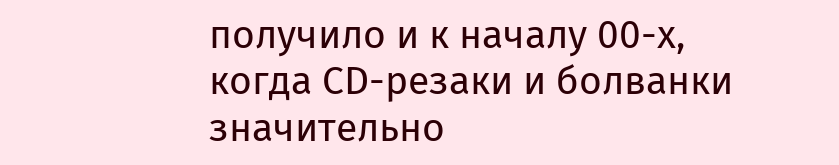получило и к началу 00-х, когда CD-резаки и болванки значительно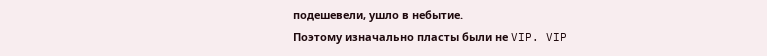подешевели, ушло в небытие.
Поэтому изначально пласты были не VIP. VIP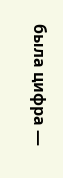была цифра —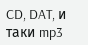CD, DAT, и таки mp3